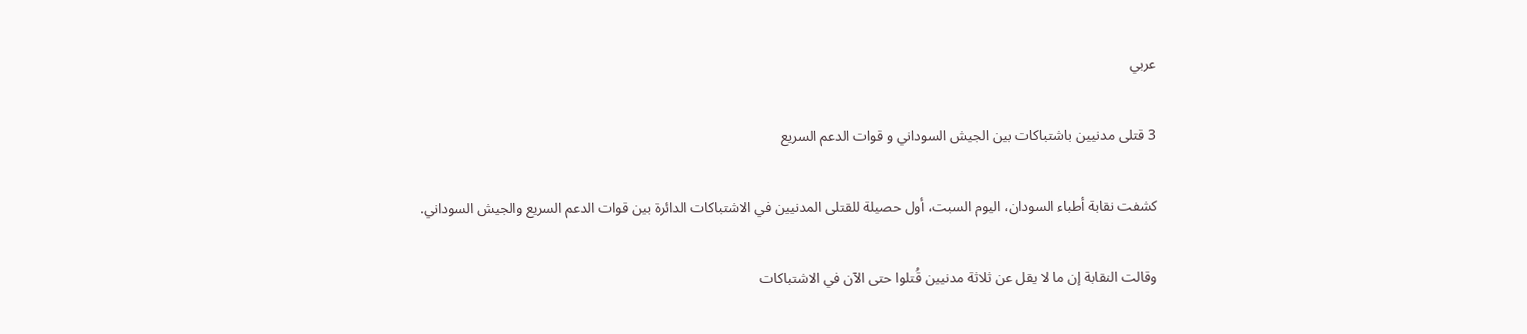عربي

3 قتلى مدنيين باشتباكات بين الجيش السوداني و قوات الدعم السريع

كشفت نقابة أطباء السودان، اليوم السبت، أول حصيلة للقتلى المدنيين في الاشتباكات الدائرة بين قوات الدعم السريع والجيش السوداني.

وقالت النقابة إن ما لا يقل عن ثلاثة مدنيين قُتلوا حتى الآن في الاشتباكات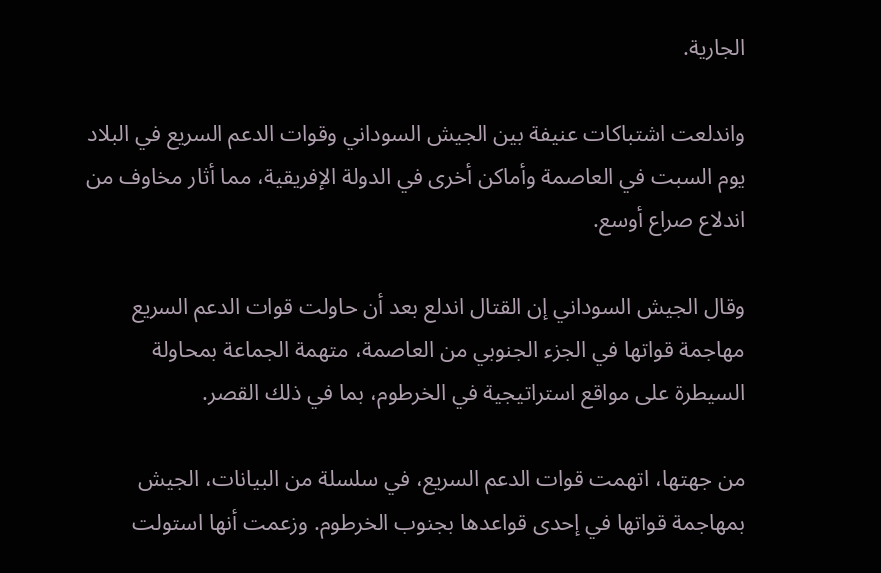الجارية.

واندلعت اشتباكات عنيفة بين الجيش السوداني وقوات الدعم السريع في البلاد يوم السبت في العاصمة وأماكن أخرى في الدولة الإفريقية، مما أثار مخاوف من اندلاع صراع أوسع.

وقال الجيش السوداني إن القتال اندلع بعد أن حاولت قوات الدعم السريع مهاجمة قواتها في الجزء الجنوبي من العاصمة، متهمة الجماعة بمحاولة السيطرة على مواقع استراتيجية في الخرطوم، بما في ذلك القصر.

من جهتها، اتهمت قوات الدعم السريع، في سلسلة من البيانات، الجيش بمهاجمة قواتها في إحدى قواعدها بجنوب الخرطوم. وزعمت أنها استولت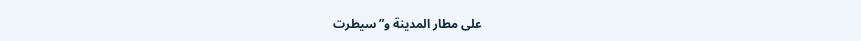على مطار المدينة و”سيطرت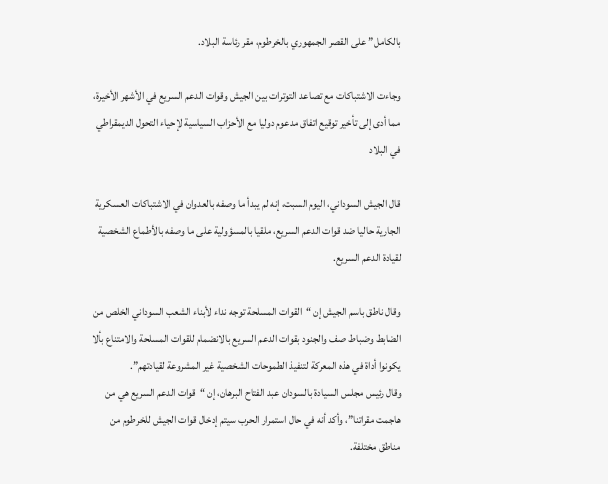بالكامل” على القصر الجمهوري بالخرطوم، مقر رئاسة البلاد.

وجاءت الاشتباكات مع تصاعد التوترات بين الجيش وقوات الدعم السريع في الأشهر الأخيرة، مما أدى إلى تأخير توقيع اتفاق مدعوم دوليا مع الأحزاب السياسية لإحياء التحول الديمقراطي في البلاد

قال الجيش السوداني، اليوم السبت، إنه لم يبدأ ما وصفه بالعدوان في الاشتباكات العسكرية الجارية حاليا ضد قوات الدعم السريع، ملقيا بالمسؤولية على ما وصفه بالأطماع الشخصية لقيادة الدعم السريع.

وقال ناطق باسم الجيش إن “القوات المسلحة توجه نداء لأبناء الشعب السوداني الخلص من الضابط وضباط صف والجنود بقوات الدعم السريع بالانضمام للقوات المسلحة والامتناع بألا يكونوا أداة في هذه المعركة لتنفيذ الطموحات الشخصية غير المشروعة لقيادتهم”.
وقال رئيس مجلس السيادة بالسودان عبد الفتاح البرهان، إن “قوات الدعم السريع هي من هاجمت مقراتنا”، وأكد أنه في حال استمرار الحرب سيتم إدخال قوات الجيش للخرطوم من مناطق مختلفة.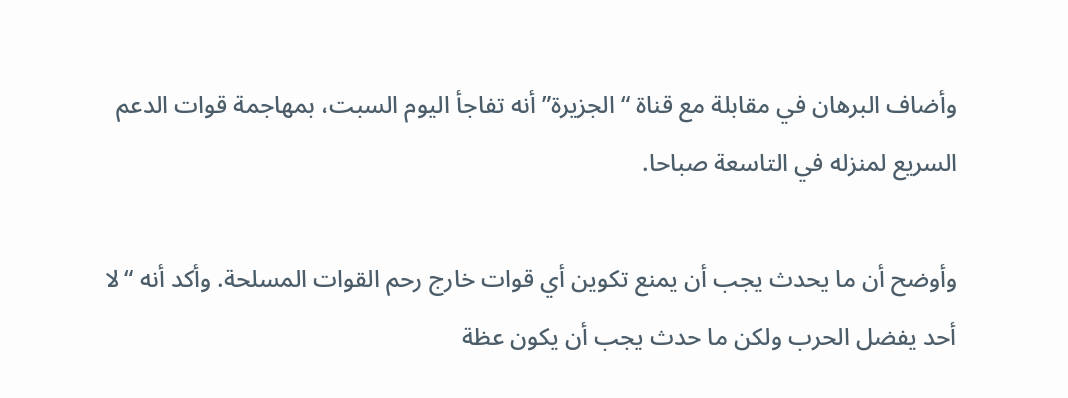وأضاف البرهان في مقابلة مع قناة “الجزيرة” أنه تفاجأ اليوم السبت، بمهاجمة قوات الدعم السريع لمنزله في التاسعة صباحا.

وأوضح أن ما يحدث يجب أن يمنع تكوين أي قوات خارج رحم القوات المسلحة. وأكد أنه “لا أحد يفضل الحرب ولكن ما حدث يجب أن يكون عظة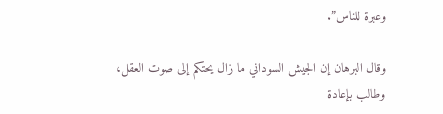وعبرة للناس”.

وقال البرهان إن الجيش السوداني ما زال يحتكم إلى صوت العقل، وطالب بإعادة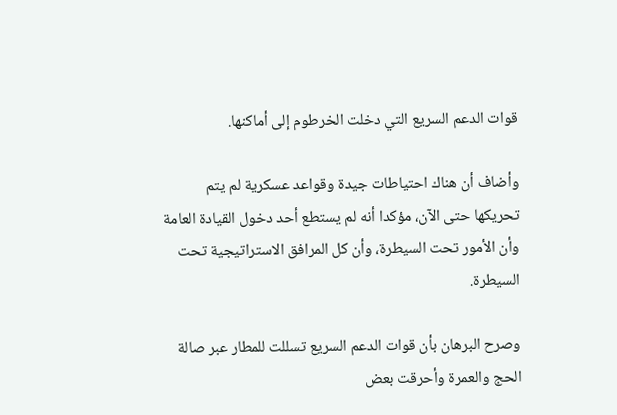قوات الدعم السريع التي دخلت الخرطوم إلى أماكنها.

وأضاف أن هناك احتياطات جيدة وقواعد عسكرية لم يتم تحريكها حتى الآن، مؤكدا أنه لم يستطع أحد دخول القيادة العامة وأن الأمور تحت السيطرة، وأن كل المرافق الاستراتيجية تحت السيطرة.

وصرح البرهان بأن قوات الدعم السريع تسللت للمطار عبر صالة الحج والعمرة وأحرقت بعض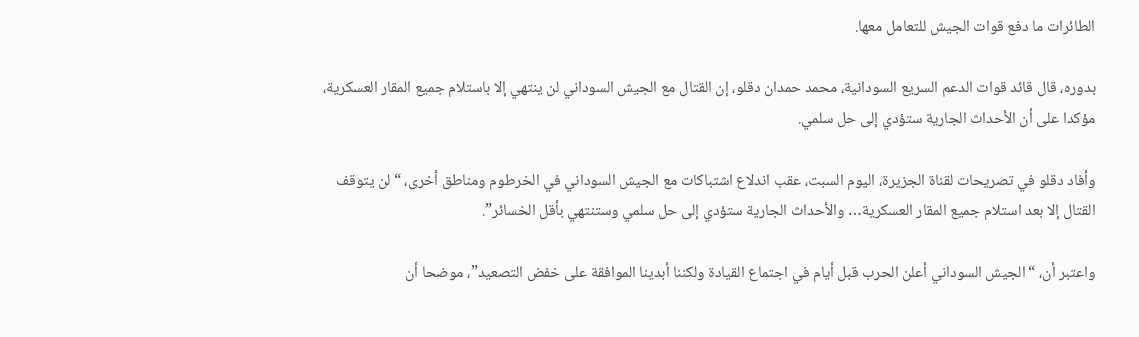الطائرات ما دفع قوات الجيش للتعامل معها.

بدوره، قال قائد قوات الدعم السريع السودانية، محمد حمدان دقلو، إن القتال مع الجيش السوداني لن ينتهي إلا باستلام جميع المقار العسكرية، مؤكدا على أن الأحداث الجارية ستؤدي إلى حل سلمي.

وأفاد دقلو في تصريحات لقناة الجزيرة، اليوم السبت، عقب اندلاع اشتباكات مع الجيش السوداني في الخرطوم ومناطق أخرى، “لن يتوقف القتال إلا بعد استلام جميع المقار العسكرية… والأحداث الجارية ستؤدي إلى حل سلمي وستنتهي بأقل الخسائر”.

واعتبر أن، “الجيش السوداني أعلن الحرب قبل أيام في اجتماع القيادة ولكننا أبدينا الموافقة على خفض التصعيد”، موضحا أن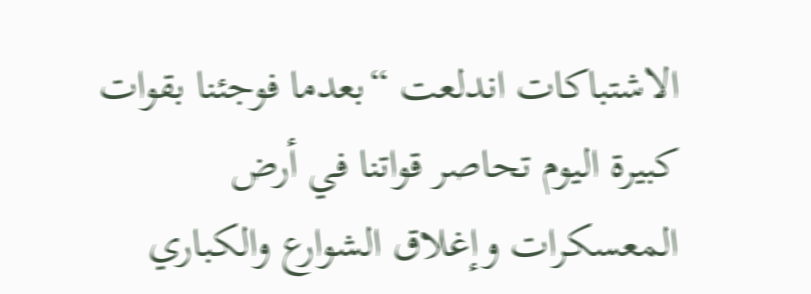الاشتباكات اندلعت “بعدما فوجئنا بقوات كبيرة اليوم تحاصر قواتنا في أرض المعسكرات وإغلاق الشوارع والكباري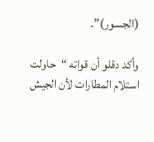(الجسور)”.

وأكد دقلو أن قواته “حاولت استلام المطارات لأن الجيش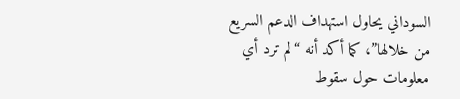السوداني يحاول استهداف الدعم السريع من خلالها”، كما أكد أنه “لم ترد أي معلومات حول سقوط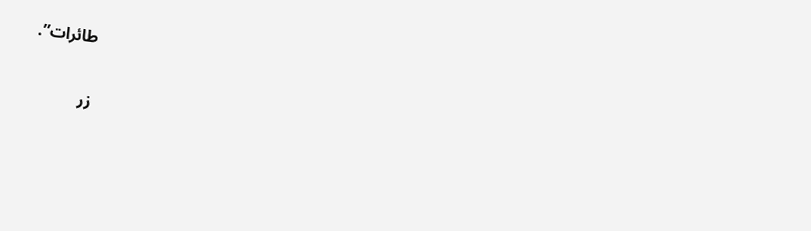طائرات”.

زر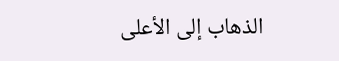الذهاب إلى الأعلى